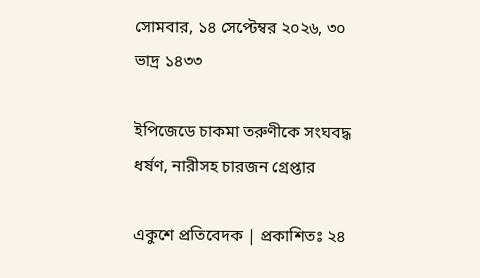সোমবার, ১৪ সেপ্টেম্বর ২০২৬, ৩০ ভাদ্র ১৪৩৩

ইপিজেডে চাকমা তরুণীকে সংঘবদ্ধ ধর্ষণ, নারীসহ চারজন গ্রেপ্তার

একুশে প্রতিবেদক | প্রকাশিতঃ ২৪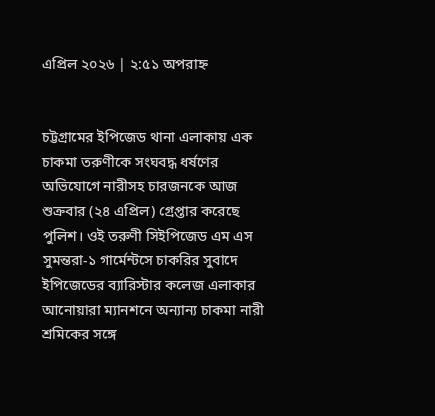এপ্রিল ২০২৬ | ২:৫১ অপরাহ্ন


চট্টগ্রামের ইপিজেড থানা এলাকায় এক চাকমা তরুণীকে সংঘবদ্ধ ধর্ষণের অভিযোগে নারীসহ চারজনকে আজ শুক্রবার (২৪ এপ্রিল) গ্রেপ্তার করেছে পুলিশ। ওই তরুণী সিইপিজেড এম এস সুমন্তরা-১ গার্মেন্টসে চাকরির সুবাদে ইপিজেডের ব্যারিস্টার কলেজ এলাকার আনোয়ারা ম্যানশনে অন্যান্য চাকমা নারী শ্রমিকের সঙ্গে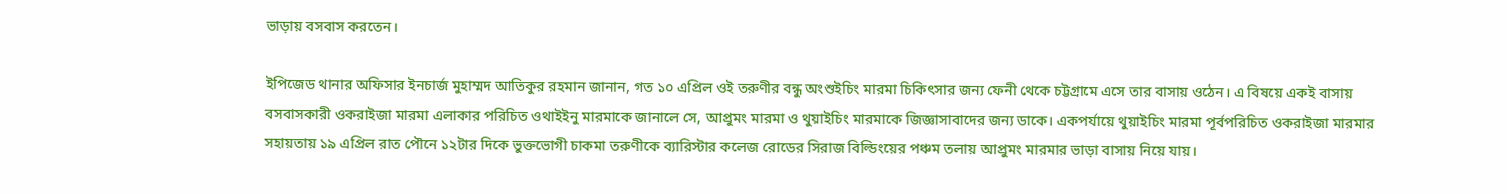ভাড়ায় বসবাস করতেন।

ইপিজেড থানার অফিসার ইনচার্জ মুহাম্মদ আতিকুর রহমান জানান, গত ১০ এপ্রিল ওই তরুণীর বন্ধু অংশুইচিং মারমা চিকিৎসার জন্য ফেনী থেকে চট্টগ্রামে এসে তার বাসায় ওঠেন। এ বিষয়ে একই বাসায় বসবাসকারী ওকরাইজা মারমা এলাকার পরিচিত ওথাইইনু মারমাকে জানালে সে, আপ্রুমং মারমা ও থুয়াইচিং মারমাকে জিজ্ঞাসাবাদের জন্য ডাকে। একপর্যায়ে থুয়াইচিং মারমা পূর্বপরিচিত ওকরাইজা মারমার সহায়তায় ১৯ এপ্রিল রাত পৌনে ১২টার দিকে ভুক্তভোগী চাকমা তরুণীকে ব্যারিস্টার কলেজ রোডের সিরাজ বিল্ডিংয়ের পঞ্চম তলায় আপ্রুমং মারমার ভাড়া বাসায় নিয়ে যায়।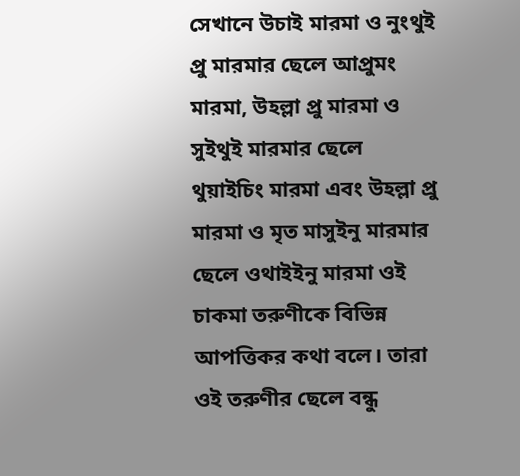সেখানে উচাই মারমা ও নুংথুই প্রু মারমার ছেলে আপ্রুমং মারমা, উহল্লা প্রু মারমা ও সুইথুই মারমার ছেলে থুয়াইচিং মারমা এবং উহল্লা প্রু মারমা ও মৃত মাসুইনু মারমার ছেলে ওথাইইনু মারমা ওই চাকমা তরুণীকে বিভিন্ন আপত্তিকর কথা বলে। তারা ওই তরুণীর ছেলে বন্ধু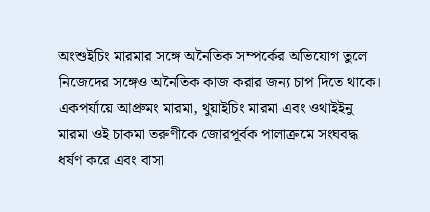অংশুইচিং মারমার সঙ্গে অনৈতিক সম্পর্কের অভিযোগ তুলে নিজেদের সঙ্গেও অনৈতিক কাজ করার জন্য চাপ দিতে থাকে। একপর্যায়ে আপ্রুমং মারমা, থুয়াইচিং মারমা এবং ওথাইইনু মারমা ওই চাকমা তরুণীকে জোরপূর্বক পালাক্রমে সংঘবদ্ধ ধর্ষণ করে এবং বাসা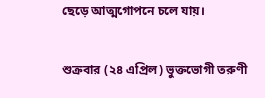ছেড়ে আত্মগোপনে চলে যায়।

শুক্রবার (২৪ এপ্রিল) ভুক্তভোগী তরুণী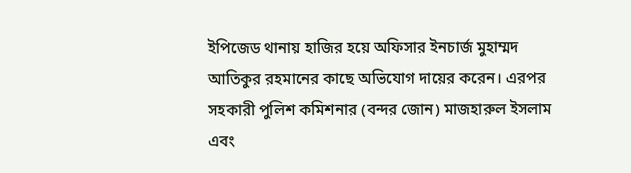ইপিজেড থানায় হাজির হয়ে অফিসার ইনচার্জ মুহাম্মদ আতিকুর রহমানের কাছে অভিযোগ দায়ের করেন। এরপর সহকারী পুলিশ কমিশনার (বন্দর জোন) মাজহারুল ইসলাম এবং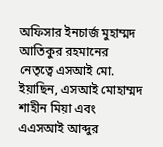অফিসার ইনচার্জ মুহাম্মদ আতিকুর রহমানের নেতৃত্বে এসআই মো. ইয়াছিন, এসআই মোহাম্মদ শাহীন মিয়া এবং এএসআই আব্দুর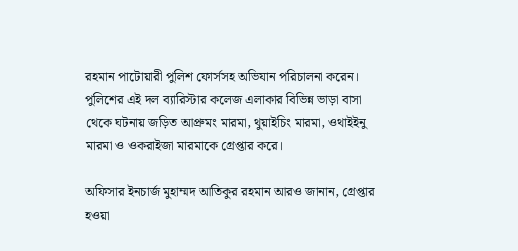রহমান পাটোয়ারী পুলিশ ফোর্সসহ অভিযান পরিচালনা করেন। পুলিশের এই দল ব্যারিস্টার কলেজ এলাকার বিভিন্ন ভাড়া বাসা থেকে ঘটনায় জড়িত আপ্রুমং মারমা, থুয়াইচিং মারমা, ওথাইইনু মারমা ও ওকরাইজা মারমাকে গ্রেপ্তার করে।

অফিসার ইনচার্জ মুহাম্মদ আতিকুর রহমান আরও জানান, গ্রেপ্তার হওয়া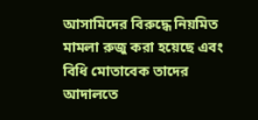আসামিদের বিরুদ্ধে নিয়মিত মামলা রুজু করা হয়েছে এবং বিধি মোতাবেক তাদের আদালতে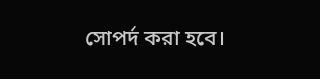সোপর্দ করা হবে।